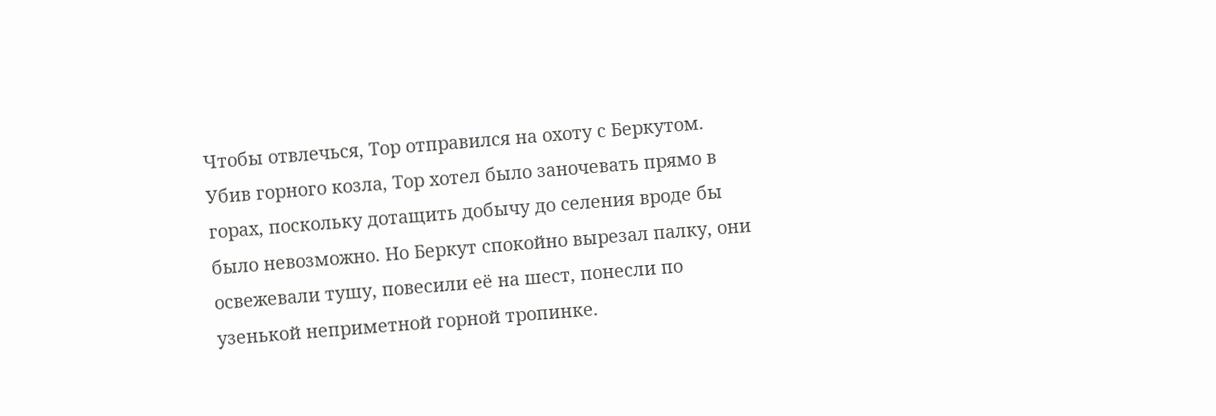Чтобы отвлечься, Тор отправился на охоту с Беркутом. Убив горного козла, Тор хотел было заночевать прямо в горах, поскольку дотащить добычу до селения вроде бы было невозможно. Но Беркут спокойно вырезал палку, они освежевали тушу, повесили её на шест, понесли по узенькой неприметной горной тропинке.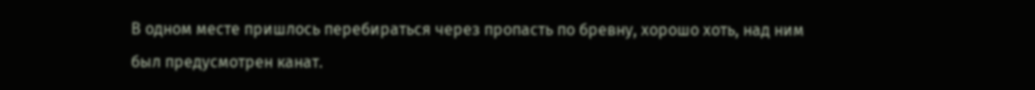В одном месте пришлось перебираться через пропасть по бревну, хорошо хоть, над ним был предусмотрен канат.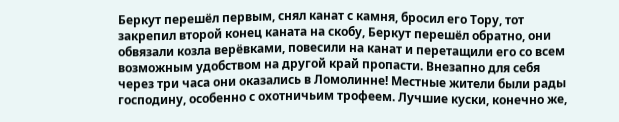Беркут перешёл первым, снял канат с камня, бросил его Тору, тот закрепил второй конец каната на скобу, Беркут перешёл обратно, они обвязали козла верёвками, повесили на канат и перетащили его со всем возможным удобством на другой край пропасти. Внезапно для себя через три часа они оказались в Ломолинне! Местные жители были рады господину, особенно с охотничьим трофеем. Лучшие куски, конечно же,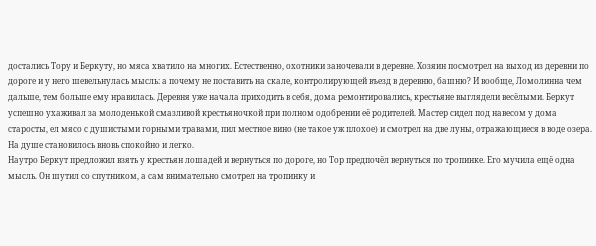достались Тору и Беркуту, но мяса хватило на многих. Естественно, охотники заночевали в деревне. Хозяин посмотрел на выход из деревни по дороге и у него шевельнулась мысль: а почему не поставить на скале, контролирующей въезд в деревню, башню? И вообще, Ломолинна чем дальше, тем больше ему нравилась. Деревня уже начала приходить в себя, дома ремонтировались, крестьяне выглядели весёлыми. Беркут успешно ухаживал за молоденькой смазливой крестьяночкой при полном одобрении её родителей. Мастер сидел под навесом у дома старосты, ел мясо с душистыми горными травами, пил местное вино (не такое уж плохое) и смотрел на две луны, отражающиеся в воде озера. На душе становилось вновь спокойно и легко.
Наутро Беркут предложил взять у крестьян лошадей и вернуться по дороге, но Тор предпочёл вернуться по тропинке. Его мучила ещё одна мысль. Он шутил со спутником, а сам внимательно смотрел на тропинку и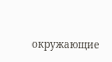окружающие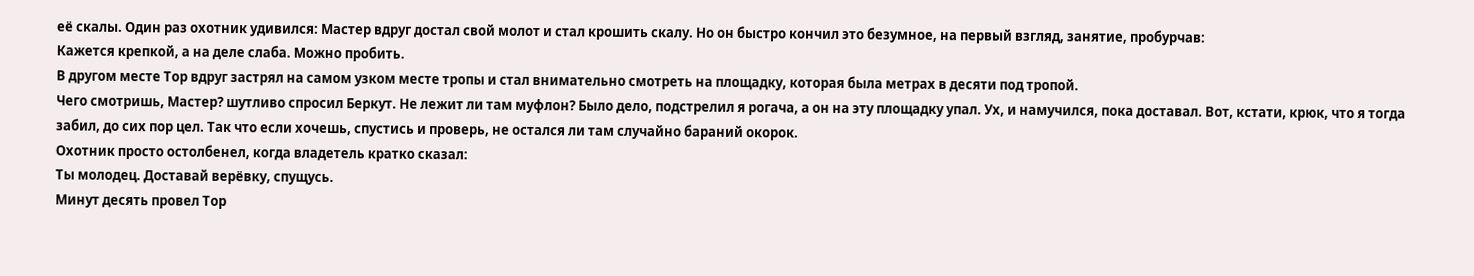её скалы. Один раз охотник удивился: Мастер вдруг достал свой молот и стал крошить скалу. Но он быстро кончил это безумное, на первый взгляд, занятие, пробурчав:
Кажется крепкой, а на деле слаба. Можно пробить.
В другом месте Тор вдруг застрял на самом узком месте тропы и стал внимательно смотреть на площадку, которая была метрах в десяти под тропой.
Чего смотришь, Мастер? шутливо спросил Беркут. Не лежит ли там муфлон? Было дело, подстрелил я рогача, а он на эту площадку упал. Ух, и намучился, пока доставал. Вот, кстати, крюк, что я тогда забил, до сих пор цел. Так что если хочешь, спустись и проверь, не остался ли там случайно бараний окорок.
Охотник просто остолбенел, когда владетель кратко сказал:
Ты молодец. Доставай верёвку, спущусь.
Минут десять провел Тор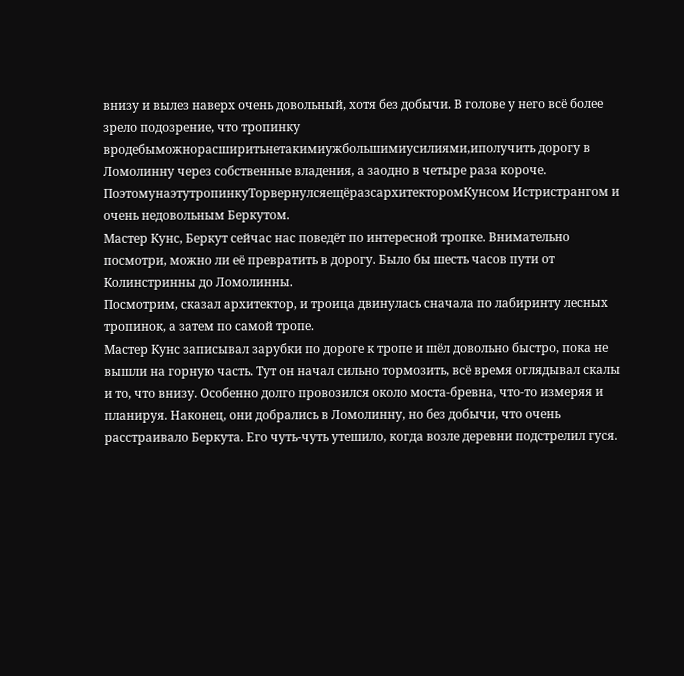внизу и вылез наверх очень довольный, хотя без добычи. В голове у него всё более зрело подозрение, что тропинку вродебыможнорасширитьнетакимиужбольшимиусилиями,иполучить дорогу в Ломолинну через собственные владения, а заодно в четыре раза короче.
ПоэтомунаэтутропинкуТорвернулсяещёразсархитекторомКунсом Истристрангом и очень недовольным Беркутом.
Мастер Кунс, Беркут сейчас нас поведёт по интересной тропке. Внимательно посмотри, можно ли её превратить в дорогу. Было бы шесть часов пути от Колинстринны до Ломолинны.
Посмотрим, сказал архитектор, и троица двинулась сначала по лабиринту лесных тропинок, а затем по самой тропе.
Мастер Кунс записывал зарубки по дороге к тропе и шёл довольно быстро, пока не вышли на горную часть. Тут он начал сильно тормозить, всё время оглядывал скалы и то, что внизу. Особенно долго провозился около моста-бревна, что-то измеряя и планируя. Наконец, они добрались в Ломолинну, но без добычи, что очень расстраивало Беркута. Его чуть-чуть утешило, когда возле деревни подстрелил гуся.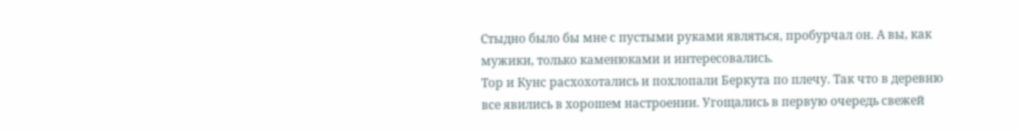Стыдно было бы мне с пустыми руками являться, пробурчал он. А вы, как мужики, только каменюками и интересовались.
Тор и Кунс расхохотались и похлопали Беркута по плечу. Так что в деревню все явились в хорошем настроении. Угощались в первую очередь свежей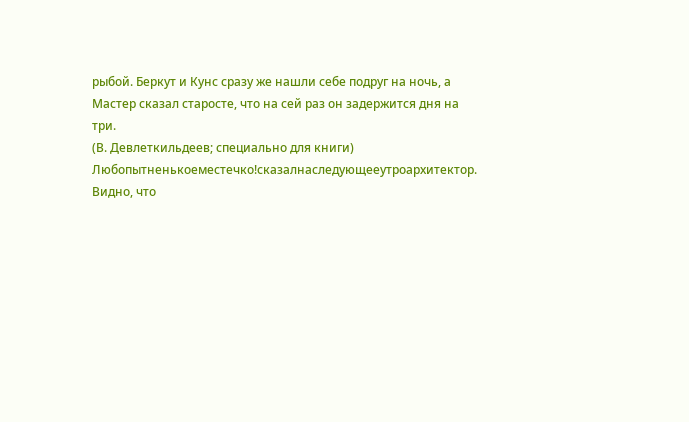рыбой. Беркут и Кунс сразу же нашли себе подруг на ночь, а Мастер сказал старосте, что на сей раз он задержится дня на три.
(В. Девлеткильдеев; специально для книги)
Любопытненькоеместечко!сказалнаследующееутроархитектор. Видно, что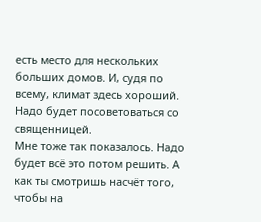есть место для нескольких больших домов. И, судя по всему, климат здесь хороший. Надо будет посоветоваться со священницей.
Мне тоже так показалось. Надо будет всё это потом решить. А как ты смотришь насчёт того, чтобы на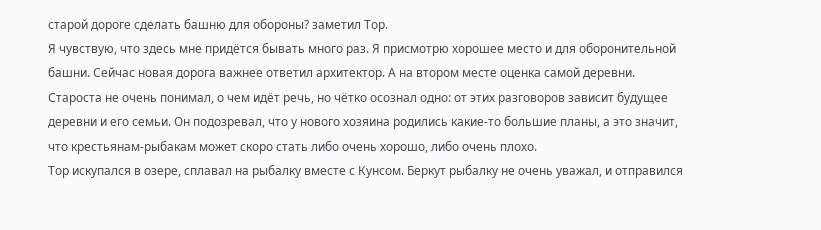старой дороге сделать башню для обороны? заметил Тор.
Я чувствую, что здесь мне придётся бывать много раз. Я присмотрю хорошее место и для оборонительной башни. Сейчас новая дорога важнее ответил архитектор. А на втором месте оценка самой деревни.
Староста не очень понимал, о чем идёт речь, но чётко осознал одно: от этих разговоров зависит будущее деревни и его семьи. Он подозревал, что у нового хозяина родились какие-то большие планы, а это значит, что крестьянам-рыбакам может скоро стать либо очень хорошо, либо очень плохо.
Тор искупался в озере, сплавал на рыбалку вместе с Кунсом. Беркут рыбалку не очень уважал, и отправился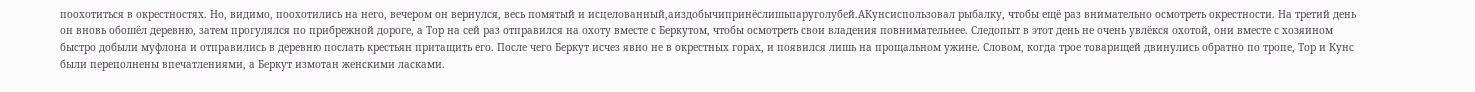поохотиться в окрестностях. Но, видимо, поохотились на него, вечером он вернулся, весь помятый и исцелованный,аиздобычипринёслишьпаруголубей.АКунсиспользовал рыбалку, чтобы ещё раз внимательно осмотреть окрестности. На третий день он вновь обошёл деревню, затем прогулялся по прибрежной дороге, а Тор на сей раз отправился на охоту вместе с Беркутом, чтобы осмотреть свои владения повнимательнее. Следопыт в этот день не очень увлёкся охотой, они вместе с хозяином быстро добыли муфлона и отправились в деревню послать крестьян притащить его. После чего Беркут исчез явно не в окрестных горах, и появился лишь на прощальном ужине. Словом, когда трое товарищей двинулись обратно по тропе, Тор и Кунс были переполнены впечатлениями, а Беркут измотан женскими ласками.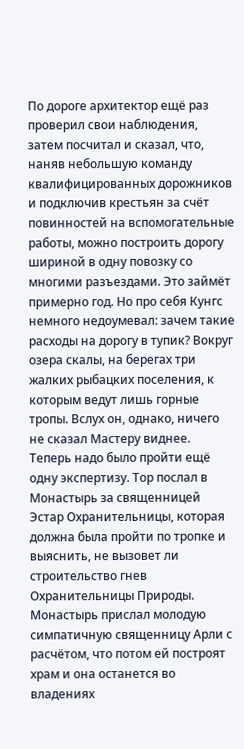По дороге архитектор ещё раз проверил свои наблюдения, затем посчитал и сказал, что, наняв небольшую команду квалифицированных дорожников и подключив крестьян за счёт повинностей на вспомогательные работы, можно построить дорогу шириной в одну повозку со многими разъездами. Это займёт примерно год. Но про себя Кунгс немного недоумевал: зачем такие расходы на дорогу в тупик? Вокруг озера скалы, на берегах три жалких рыбацких поселения, к которым ведут лишь горные тропы. Вслух он, однако, ничего не сказал Мастеру виднее.
Теперь надо было пройти ещё одну экспертизу. Тор послал в Монастырь за священницей Эстар Охранительницы, которая должна была пройти по тропке и выяснить, не вызовет ли строительство гнев Охранительницы Природы. Монастырь прислал молодую симпатичную священницу Арли с расчётом, что потом ей построят храм и она останется во владениях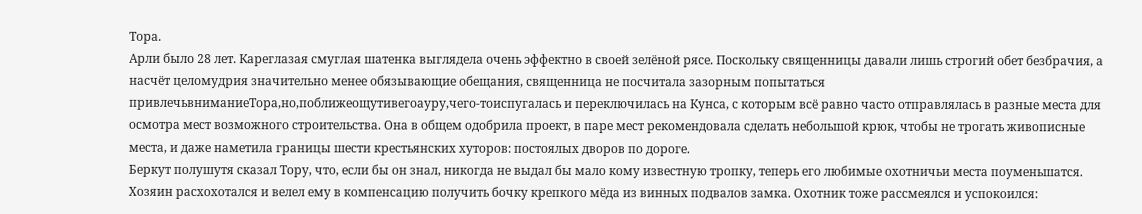Тора.
Арли было 28 лет. Кареглазая смуглая шатенка выглядела очень эффектно в своей зелёной рясе. Поскольку священницы давали лишь строгий обет безбрачия, а насчёт целомудрия значительно менее обязывающие обещания, священница не посчитала зазорным попытаться привлечьвниманиеТора,но,поближеощутивегоауру,чего-тоиспугалась и переключилась на Кунса, с которым всё равно часто отправлялась в разные места для осмотра мест возможного строительства. Она в общем одобрила проект, в паре мест рекомендовала сделать небольшой крюк, чтобы не трогать живописные места, и даже наметила границы шести крестьянских хуторов: постоялых дворов по дороге.
Беркут полушутя сказал Тору, что, если бы он знал, никогда не выдал бы мало кому известную тропку, теперь его любимые охотничьи места поуменьшатся. Хозяин расхохотался и велел ему в компенсацию получить бочку крепкого мёда из винных подвалов замка. Охотник тоже рассмеялся и успокоился: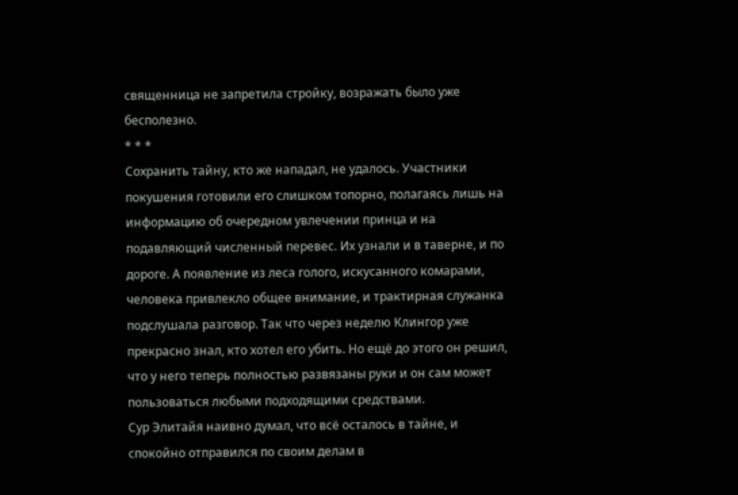священница не запретила стройку, возражать было уже бесполезно.
* * *
Сохранить тайну, кто же нападал, не удалось. Участники покушения готовили его слишком топорно, полагаясь лишь на информацию об очередном увлечении принца и на подавляющий численный перевес. Их узнали и в таверне, и по дороге. А появление из леса голого, искусанного комарами, человека привлекло общее внимание, и трактирная служанка подслушала разговор. Так что через неделю Клингор уже прекрасно знал, кто хотел его убить. Но ещё до этого он решил, что у него теперь полностью развязаны руки и он сам может пользоваться любыми подходящими средствами.
Сур Элитайя наивно думал, что всё осталось в тайне, и спокойно отправился по своим делам в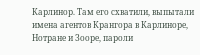Карлинор. Там его схватили, выпытали имена агентов Крангора в Карлиноре, Нотране и Зооре, пароли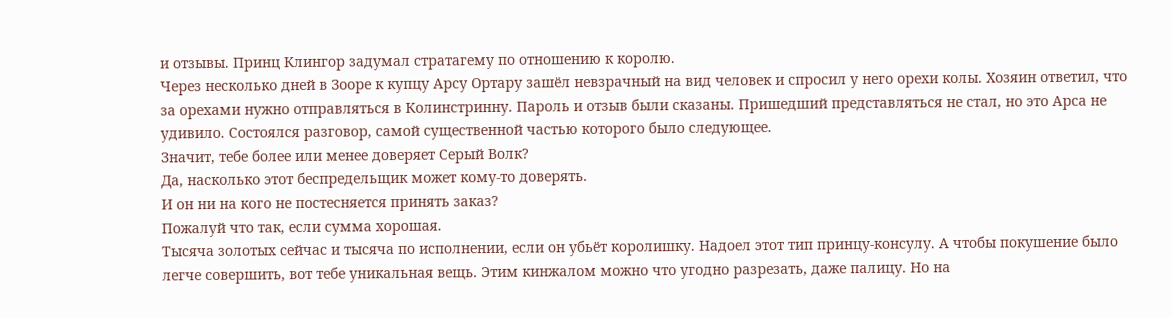и отзывы. Принц Клингор задумал стратагему по отношению к королю.
Через несколько дней в Зооре к купцу Арсу Ортару зашёл невзрачный на вид человек и спросил у него орехи колы. Хозяин ответил, что за орехами нужно отправляться в Колинстринну. Пароль и отзыв были сказаны. Пришедший представляться не стал, но это Арса не удивило. Состоялся разговор, самой существенной частью которого было следующее.
Значит, тебе более или менее доверяет Серый Волк?
Да, насколько этот беспредельщик может кому-то доверять.
И он ни на кого не постесняется принять заказ?
Пожалуй что так, если сумма хорошая.
Тысяча золотых сейчас и тысяча по исполнении, если он убьёт королишку. Надоел этот тип принцу-консулу. А чтобы покушение было легче совершить, вот тебе уникальная вещь. Этим кинжалом можно что угодно разрезать, даже палицу. Но на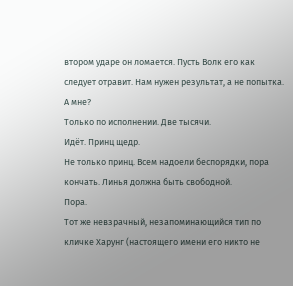втором ударе он ломается. Пусть Волк его как следует отравит. Нам нужен результат, а не попытка.
А мне?
Только по исполнении. Две тысячи.
Идёт. Принц щедр.
Не только принц. Всем надоели беспорядки, пора кончать. Линья должна быть свободной.
Пора.
Тот же невзрачный, незапоминающийся тип по кличке Харунг (настоящего имени его никто не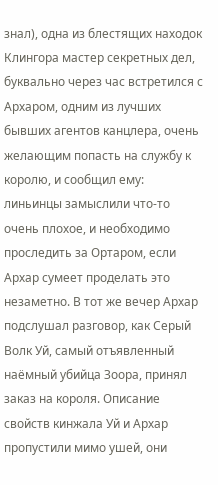знал), одна из блестящих находок Клингора мастер секретных дел, буквально через час встретился с Архаром, одним из лучших бывших агентов канцлера, очень желающим попасть на службу к королю, и сообщил ему: линьинцы замыслили что-то очень плохое, и необходимо проследить за Ортаром, если Архар сумеет проделать это незаметно. В тот же вечер Архар подслушал разговор, как Серый Волк Уй, самый отъявленный наёмный убийца Зоора, принял заказ на короля. Описание свойств кинжала Уй и Архар пропустили мимо ушей, они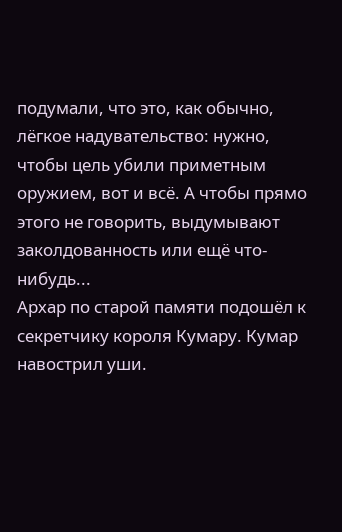подумали, что это, как обычно, лёгкое надувательство: нужно, чтобы цель убили приметным оружием, вот и всё. А чтобы прямо этого не говорить, выдумывают заколдованность или ещё что-нибудь...
Архар по старой памяти подошёл к секретчику короля Кумару. Кумар навострил уши.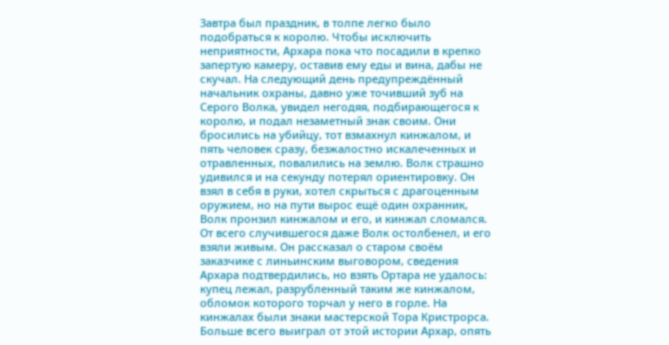Завтра был праздник, в толпе легко было подобраться к королю. Чтобы исключить неприятности, Архара пока что посадили в крепко запертую камеру, оставив ему еды и вина, дабы не скучал. На следующий день предупреждённый начальник охраны, давно уже точивший зуб на Серого Волка, увидел негодяя, подбирающегося к королю, и подал незаметный знак своим. Они бросились на убийцу, тот взмахнул кинжалом, и пять человек сразу, безжалостно искалеченных и отравленных, повалились на землю. Волк страшно удивился и на секунду потерял ориентировку. Он взял в себя в руки, хотел скрыться с драгоценным оружием, но на пути вырос ещё один охранник, Волк пронзил кинжалом и его, и кинжал сломался. От всего случившегося даже Волк остолбенел, и его взяли живым. Он рассказал о старом своём заказчике с линьинским выговором, сведения Архара подтвердились, но взять Ортара не удалось: купец лежал, разрубленный таким же кинжалом, обломок которого торчал у него в горле. На кинжалах были знаки мастерской Тора Кристрорса.
Больше всего выиграл от этой истории Архар, опять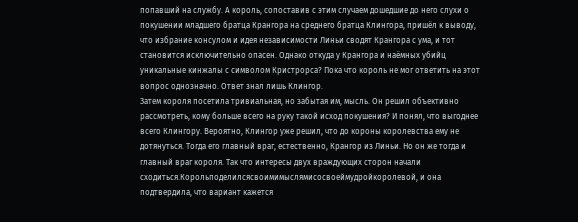попавший на службу. А король, сопоставив с этим случаем дошедшие до него слухи о покушении младшего братца Крангора на среднего братца Клингора, пришёл к выводу, что избрание консулом и идея независимости Линьи сводят Крангора с ума, и тот становится исключительно опасен. Однако откуда у Крангора и наёмных убийц уникальные кинжалы с символом Кристрорса? Пока что король не мог ответить на этот вопрос однозначно. Ответ знал лишь Клингор.
Затем короля посетила тривиальная, но забытая им, мысль. Он решил объективно рассмотреть, кому больше всего на руку такой исход покушения? И понял, что выгоднее всего Клингору. Вероятно, Клингор уже решил, что до короны королевства ему не дотянуться. Тогда его главный враг, естественно, Крангор из Линьи. Но он же тогда и главный враг короля. Так что интересы двух враждующих сторон начали сходиться.Корольподелилсясвоимимыслямисосвоеймудройкоролевой, и она подтвердила, что вариант кажется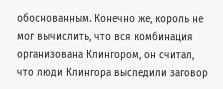обоснованным. Конечно же, король не мог вычислить, что вся комбинация организована Клингором, он считал, что люди Клингора выследили заговор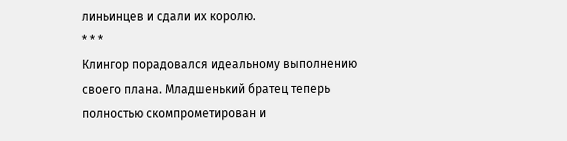линьинцев и сдали их королю.
* * *
Клингор порадовался идеальному выполнению своего плана. Младшенький братец теперь полностью скомпрометирован и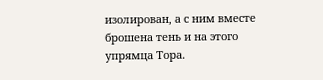изолирован, а с ним вместе брошена тень и на этого упрямца Тора.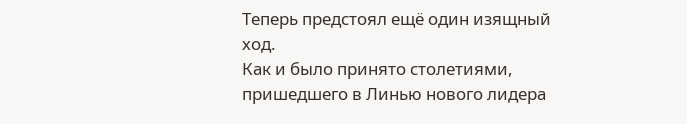Теперь предстоял ещё один изящный ход.
Как и было принято столетиями, пришедшего в Линью нового лидера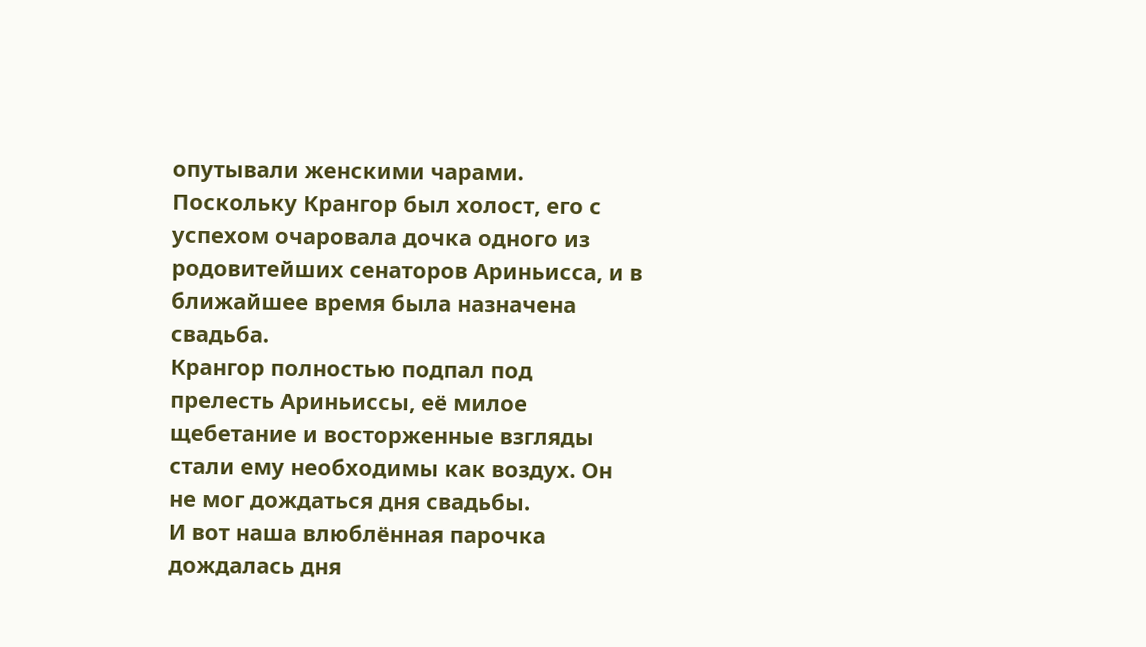опутывали женскими чарами. Поскольку Крангор был холост, его с успехом очаровала дочка одного из родовитейших сенаторов Ариньисса, и в ближайшее время была назначена свадьба.
Крангор полностью подпал под прелесть Ариньиссы, её милое щебетание и восторженные взгляды стали ему необходимы как воздух. Он не мог дождаться дня свадьбы.
И вот наша влюблённая парочка дождалась дня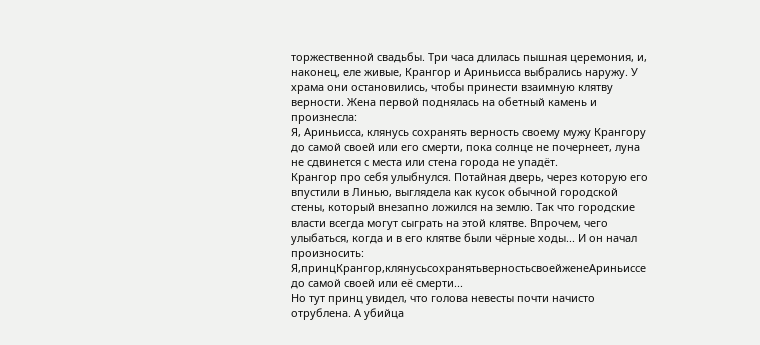торжественной свадьбы. Три часа длилась пышная церемония, и, наконец, еле живые, Крангор и Ариньисса выбрались наружу. У храма они остановились, чтобы принести взаимную клятву верности. Жена первой поднялась на обетный камень и произнесла:
Я, Ариньисса, клянусь сохранять верность своему мужу Крангору до самой своей или его смерти, пока солнце не почернеет, луна не сдвинется с места или стена города не упадёт.
Крангор про себя улыбнулся. Потайная дверь, через которую его впустили в Линью, выглядела как кусок обычной городской стены, который внезапно ложился на землю. Так что городские власти всегда могут сыграть на этой клятве. Впрочем, чего улыбаться, когда и в его клятве были чёрные ходы... И он начал произносить:
Я,принцКрангор,клянусьсохранятьверностьсвоейженеАриньиссе до самой своей или её смерти...
Но тут принц увидел, что голова невесты почти начисто отрублена. А убийца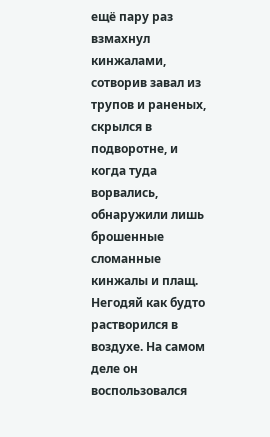ещё пару раз взмахнул кинжалами, сотворив завал из трупов и раненых, скрылся в подворотне, и когда туда ворвались, обнаружили лишь брошенные сломанные кинжалы и плащ. Негодяй как будто растворился в воздухе. На самом деле он воспользовался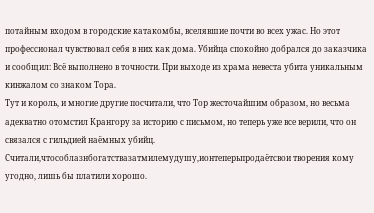потайным входом в городские катакомбы, вселявшие почти во всех ужас. Но этот профессионал чувствовал себя в них как дома. Убийца спокойно добрался до заказчика и сообщил: Всё выполнено в точности. При выходе из храма невеста убита уникальным кинжалом со знаком Тора.
Тут и король, и многие другие посчитали, что Тор жесточайшим образом, но весьма адекватно отомстил Крангору за историю с письмом, но теперь уже все верили, что он связался с гильдией наёмных убийц. Считали,чтособлазнбогатствазатмилемудушу,ионтеперьпродаётсвои творения кому угодно, лишь бы платили хорошо.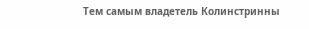Тем самым владетель Колинстринны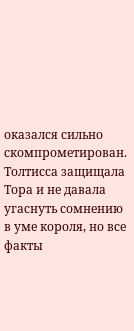оказался сильно скомпрометирован. Толтисса защищала Тора и не давала угаснуть сомнению в уме короля, но все факты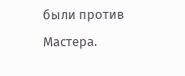были против Мастера.